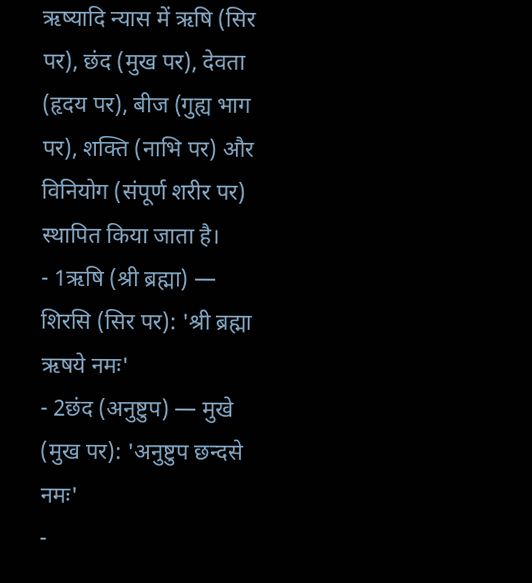ऋष्यादि न्यास में ऋषि (सिर पर), छंद (मुख पर), देवता (हृदय पर), बीज (गुह्य भाग पर), शक्ति (नाभि पर) और विनियोग (संपूर्ण शरीर पर) स्थापित किया जाता है।
- 1ऋषि (श्री ब्रह्मा) — शिरसि (सिर पर): 'श्री ब्रह्मा ऋषये नमः'
- 2छंद (अनुष्टुप) — मुखे (मुख पर): 'अनुष्टुप छन्दसे नमः'
-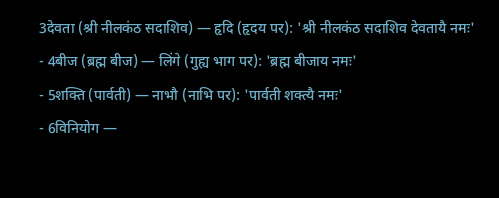3देवता (श्री नीलकंठ सदाशिव) — हृदि (हृदय पर): 'श्री नीलकंठ सदाशिव देवतायै नमः'
- 4बीज (ब्रह्म बीज) — लिंगे (गुह्य भाग पर): 'ब्रह्म बीजाय नमः'
- 5शक्ति (पार्वती) — नाभौ (नाभि पर): 'पार्वती शक्त्यै नमः'
- 6विनियोग —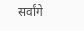सर्वांगे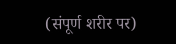(संपूर्ण शरीर पर)